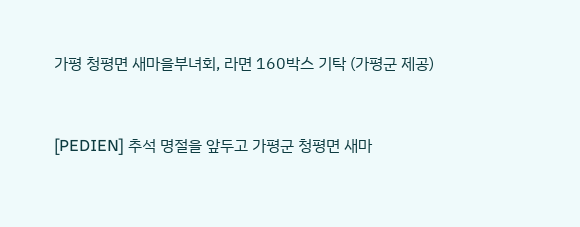가평 청평면 새마을부녀회, 라면 160박스 기탁 (가평군 제공)



[PEDIEN] 추석 명절을 앞두고 가평군 청평면 새마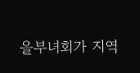을부녀회가 지역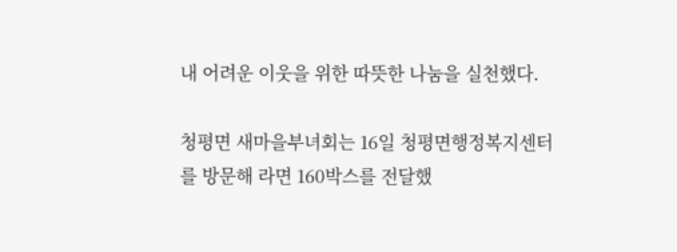내 어려운 이웃을 위한 따뜻한 나눔을 실천했다.

청평면 새마을부녀회는 16일 청평면행정복지센터를 방문해 라면 160박스를 전달했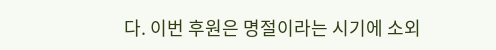다. 이번 후원은 명절이라는 시기에 소외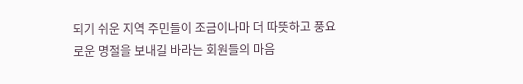되기 쉬운 지역 주민들이 조금이나마 더 따뜻하고 풍요로운 명절을 보내길 바라는 회원들의 마음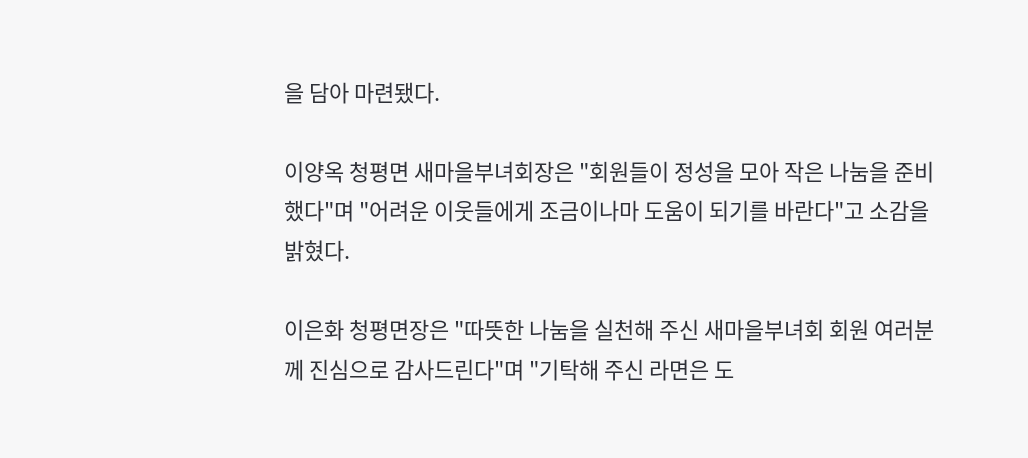을 담아 마련됐다.

이양옥 청평면 새마을부녀회장은 "회원들이 정성을 모아 작은 나눔을 준비했다"며 "어려운 이웃들에게 조금이나마 도움이 되기를 바란다"고 소감을 밝혔다.

이은화 청평면장은 "따뜻한 나눔을 실천해 주신 새마을부녀회 회원 여러분께 진심으로 감사드린다"며 "기탁해 주신 라면은 도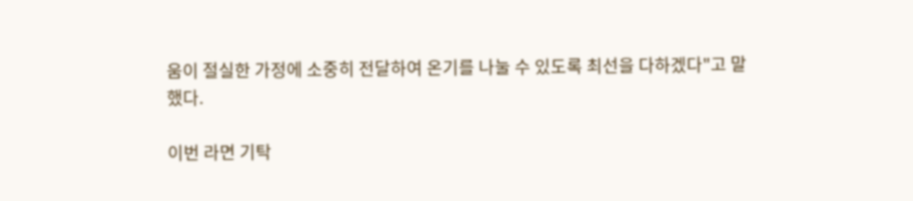움이 절실한 가정에 소중히 전달하여 온기를 나눌 수 있도록 최선을 다하겠다"고 말했다.

이번 라면 기탁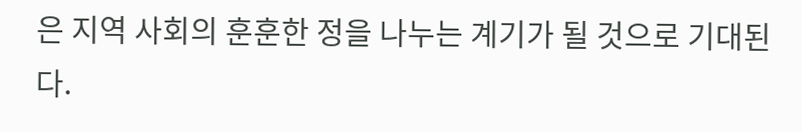은 지역 사회의 훈훈한 정을 나누는 계기가 될 것으로 기대된다.